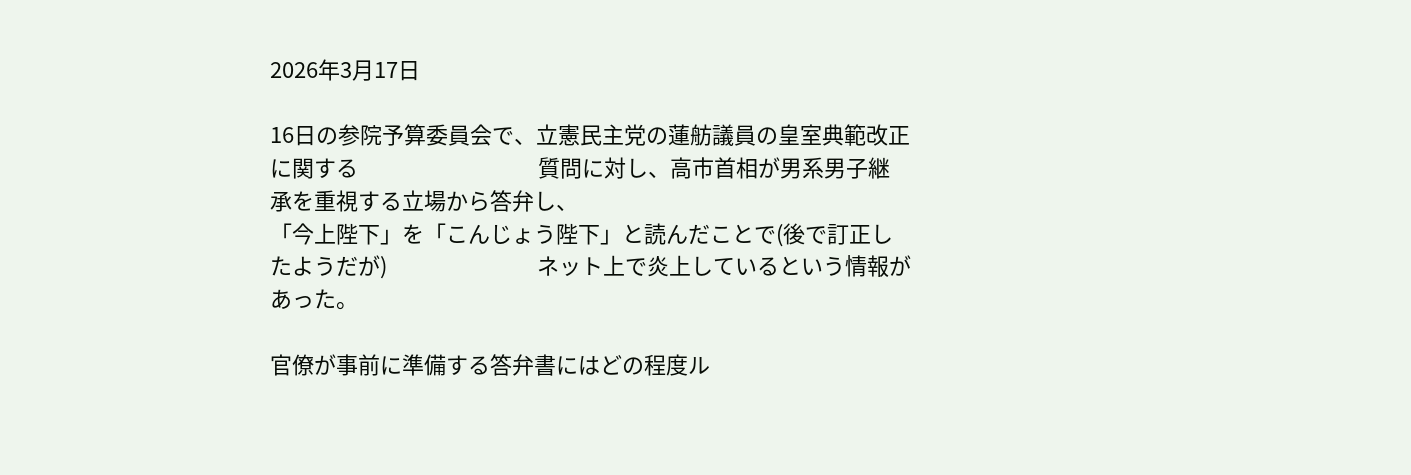2026年3月17日

16日の参院予算委員会で、立憲民主党の蓮舫議員の皇室典範改正に関する                                    質問に対し、高市首相が男系男子継承を重視する立場から答弁し、
「今上陛下」を「こんじょう陛下」と読んだことで(後で訂正したようだが)                              ネット上で炎上しているという情報があった。

官僚が事前に準備する答弁書にはどの程度ル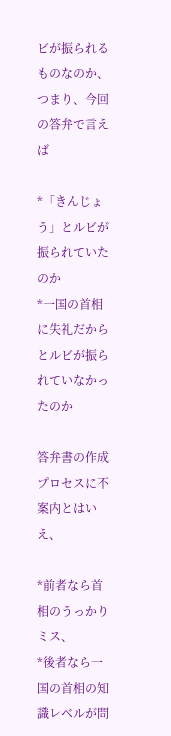ビが振られるものなのか、                              つまり、今回の答弁で言えば

*「きんじょう」とルビが振られていたのか                                          *一国の首相に失礼だからとルビが振られていなかったのか

答弁書の作成プロセスに不案内とはいえ、

*前者なら首相のうっかりミス、                                                                      *後者なら一国の首相の知識レベルが問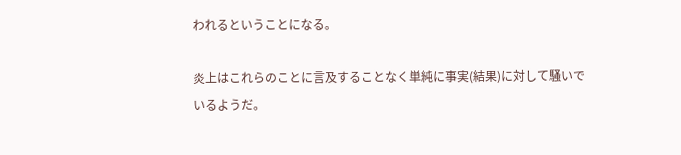われるということになる。

炎上はこれらのことに言及することなく単純に事実(結果)に対して騒いで                                               いるようだ。